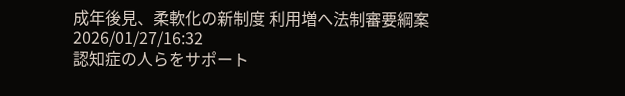成年後見、柔軟化の新制度 利用増へ法制審要綱案
2026/01/27/16:32
認知症の人らをサポート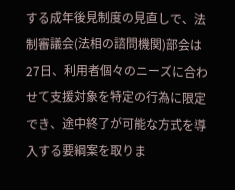する成年後見制度の見直しで、法制審議会(法相の諮問機関)部会は27日、利用者個々のニーズに合わせて支援対象を特定の行為に限定でき、途中終了が可能な方式を導入する要綱案を取りま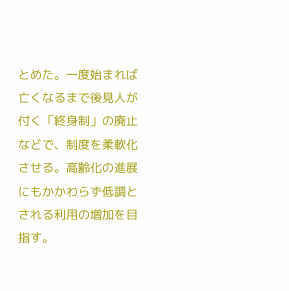とめた。一度始まれば亡くなるまで後見人が付く「終身制」の廃止などで、制度を柔軟化させる。高齢化の進展にもかかわらず低調とされる利用の増加を目指す。